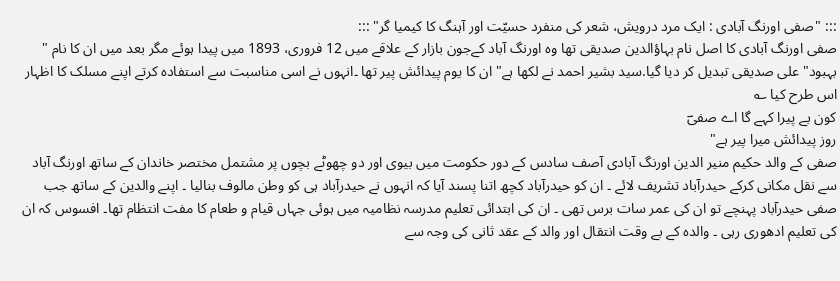::: "صفی اورنگ آبادی : ایک مرد درویش، شعر کی منفرد حسیّت اور آہنگ کا کیمیا گر" :::
صفی اورنگ آبادی کا اصل نام بہاؤالدین صدیقی تھا وہ اورنگ آباد کےجون بازار کے علاقے میں 12 فروری، 1893 میں پیدا ہوئے مگر بعد میں ان کا نام " بہبود" علی صدیقی تبدیل کر دیا گیا.سید بشیر احمد نے لکھا ہے" ان کا یوم پیدائش پیر تھا ۔انہوں نے اسی مناسبت سے استفادہ کرتے اپنے مسلک کا اظہار اس طرح کیا ؎
کون بے پیرا کہے گا اے صفیؔ
روز پیدائش میرا پیر ہے"
صفی کے والد حکیم منیر الدین اورنگ آبادی آصف سادس کے دور حکومت میں بیوی اور دو چھوٹے بچوں پر مشتمل مختصر خاندان کے ساتھ اورنگ آباد سے نقل مکانی کرکے حیدرآباد تشریف لائے ۔ ان کو حیدرآباد کچھ اتنا پسند آیا کہ انہوں نے حیدرآباد ہی کو وطن مالوف بنالیا ۔ اپنے والدین کے ساتھ جب صفی حیدرآباد پہنچے تو ان کی عمر سات برس تھی ۔ ان کی ابتدائی تعلیم مدرسہ نظامیہ میں ہوئی جہاں قیام و طعام کا مفت انتظام تھا۔ افسوس کہ ان کی تعلیم ادھوری رہی ۔ والدہ کے بے وقت انتقال اور والد کے عقد ثانی کی وجہ سے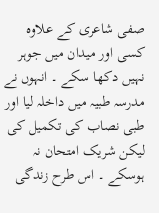صفی شاعری کے علاوہ کسی اور میدان میں جوہر نہیں دکھا سکے ۔ انہوں نے مدرسہ طبیہ میں داخلہ لیا اور طبی نصاب کی تکمیل کی لیکن شریک امتحان نہ ہوسکے ۔ اس طرح زندگی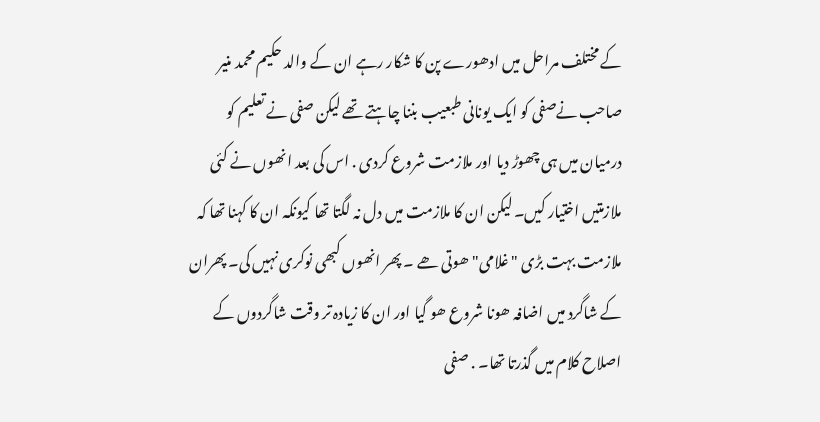کے مختلف مراحل میں ادھورے پن کا شکار رہے ان کے والد حکیم محمد منیر صاحب نےصفی کو ایک یونانی طبعیب بننا چاہتے تھے لیکن صفی نے تعلیم کو درمیان میں ہی چھوڑ دیا اور ملازمت شروع کردی . اس کی بعد انھوں نے کئی ملازمتیں اختیار کیں۔ لیکن ان کا ملازمت میں دل نہ لگتا تھا کیونکہ ان کا کہنا تھا کہ ملازمت بہت بڑی " غلامی" ھوتی ھے ۔ پھر انھوں کبھی نوکری نہیں کی۔ پھران کے شاگرد میں اضافہ ھونا شروع ھو گیا اور ان کا زیادہ تر وقت شاگردوں کے اصلاح کلام میں گذرتا تھا۔ . صفی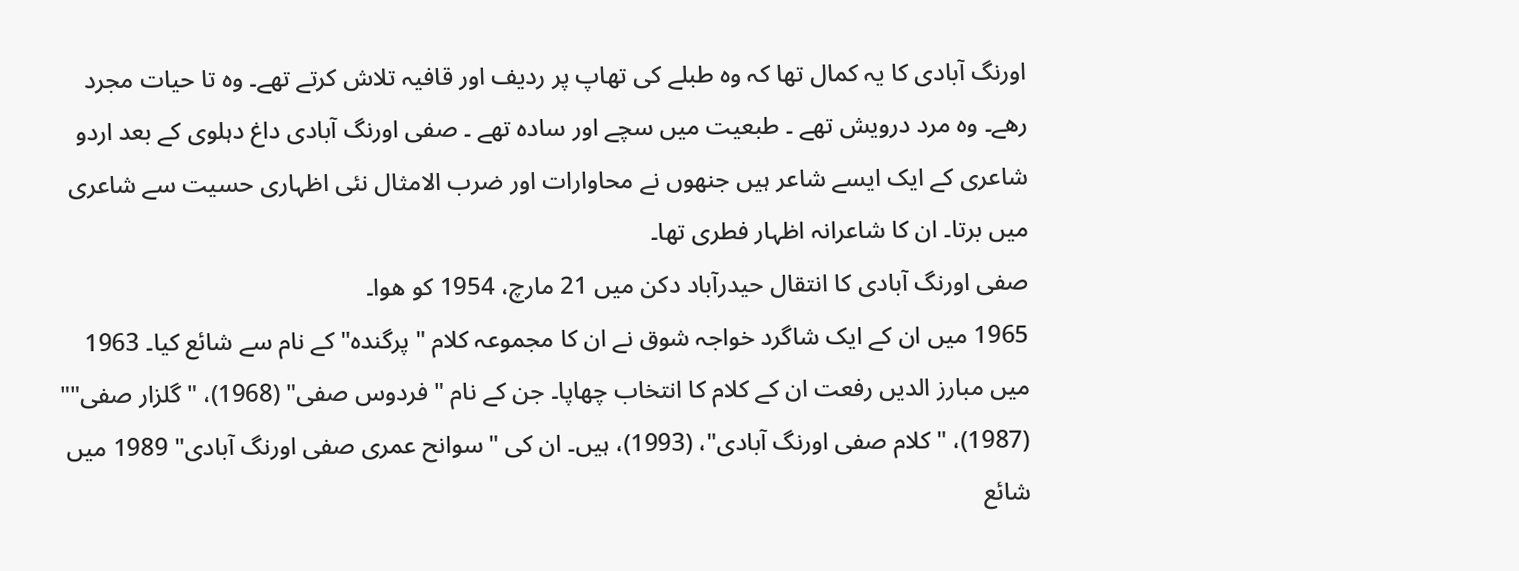اورنگ آبادی کا یہ کمال تھا کہ وہ طبلے کی تھاپ پر ردیف اور قافیہ تلاش کرتے تھے۔ وہ تا حیات مجرد رھے۔ وہ مرد درویش تھے ۔ طبعیت میں سچے اور سادہ تھے ۔ صفی اورنگ آبادی داغ دہلوی کے بعد اردو شاعری کے ایک ایسے شاعر ہیں جنھوں نے محاوارات اور ضرب الامثال نئی اظہاری حسیت سے شاعری میں برتا۔ ان کا شاعرانہ اظہار فطری تھا۔
صفی اورنگ آبادی کا انتقال حیدرآباد دکن میں 21 مارچ، 1954 کو ھوا۔
1965 میں ان کے ایک شاگرد خواجہ شوق نے ان کا مجموعہ کلام " پرگندہ" کے نام سے شائع کیا۔ 1963 میں مبارز الدیں رفعت ان کے کلام کا انتخاب چھاپا۔ جن کے نام " فردوس صفی" (1968)، "گلزار صفی"" (1987)، "کلام صفی اورنگ آبادی"، (1993)، ہیں۔ ان کی "سوانح عمری صفی اورنگ آبادی" 1989 میں شائع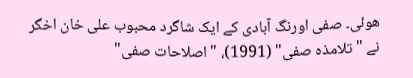ھوئی۔ صفی اورنگ آبادی کے ایک شاگرد محبوب علی خان اخگر نے " تلامذہ صفی" (1991)، "اصلاحات صفی"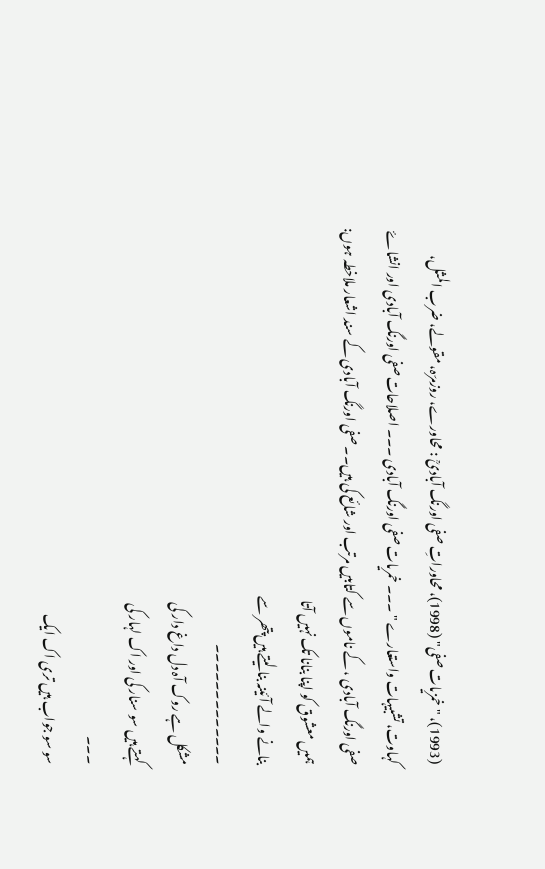(1993)، "خمزیات صفی" (1998)، محاوراتِ صفی اورنگ آبادیؒ : محاورے، روزمرّہ، مقولے، ضرب المثل، کہاوت، تشبیہات واستعارے " ۔۔۔ خمریات صفی اورنگ آبادی ۔۔۔ اصلاحات صفی اورنگ آبادی اور انشاۓ صفی اورنگ آبادی ، کے ناموں سے کتابیں مرتب اور شائع کی ہیں۔۔ صفی اورنگ آبادی کے سند اشعار ملاخطہ ہوں:
ہمیں معشوق کو اپنا بنانا تک نہیں آتا
بنانے والے آئینہ بنا لیتے ہیں پتھر سے
۔۔۔۔۔۔۔۔۔۔۔۔۔
مشکل ہے روک آہ دل داغ دار کی
کہتے ہیں سو سنار کی اور اک لہار کی
۔۔۔
سو سو جواب ہیں تری اک ایک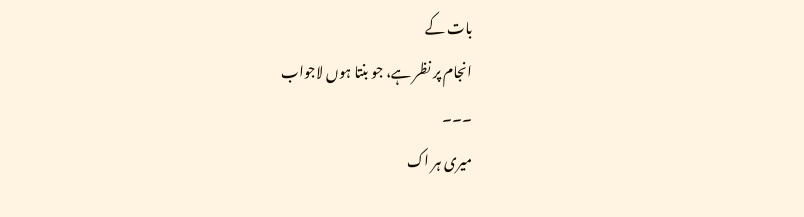بات کے
انجام پر نظر ہے، جو بنتا ہوں لاجواب
۔۔۔
میری ہر اک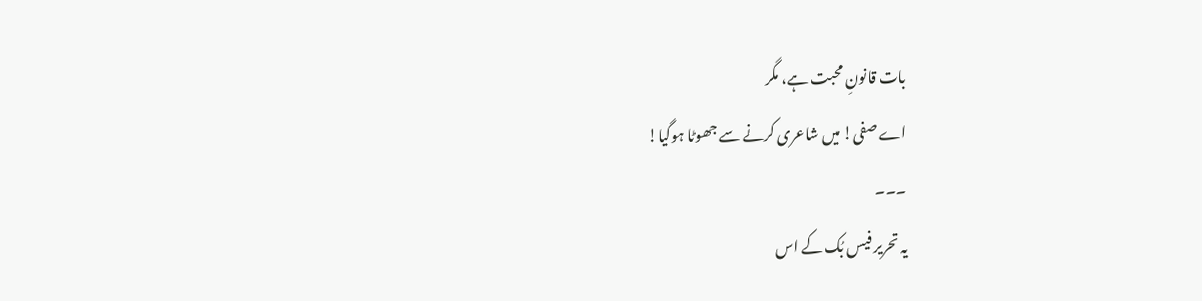بات قانونِ محبت ہے، مگر
اے صفی! میں شاعری کرنے سے جھوٹا ہوگیا!
۔۔۔
یہ تحریر فیس بُک کے اس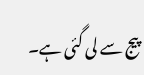پیج سے لی گئی ہے۔